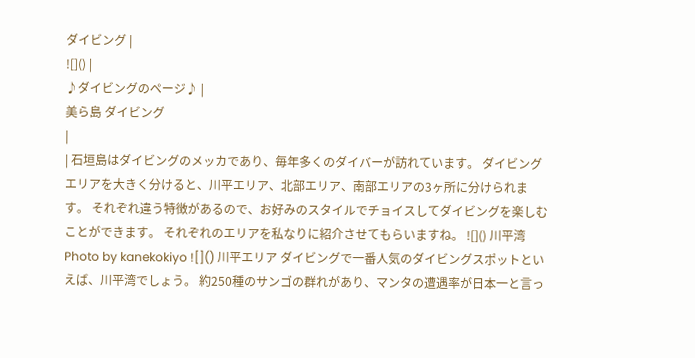ダイビング |
![]() |
♪ダイビングのページ♪ |
美ら島 ダイビング
|
| 石垣島はダイビングのメッカであり、毎年多くのダイバーが訪れています。 ダイビングエリアを大きく分けると、川平エリア、北部エリア、南部エリアの3ヶ所に分けられます。 それぞれ違う特徴があるので、お好みのスタイルでチョイスしてダイビングを楽しむことができます。 それぞれのエリアを私なりに紹介させてもらいますね。 ![]() 川平湾 Photo by kanekokiyo ![]() 川平エリア ダイビングで一番人気のダイビングスポットといえば、川平湾でしょう。 約250種のサンゴの群れがあり、マンタの遭遇率が日本一と言っ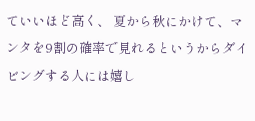ていいほど高く、 夏から秋にかけて、マンタを9割の確率で見れるというからダイビングする人には嬉し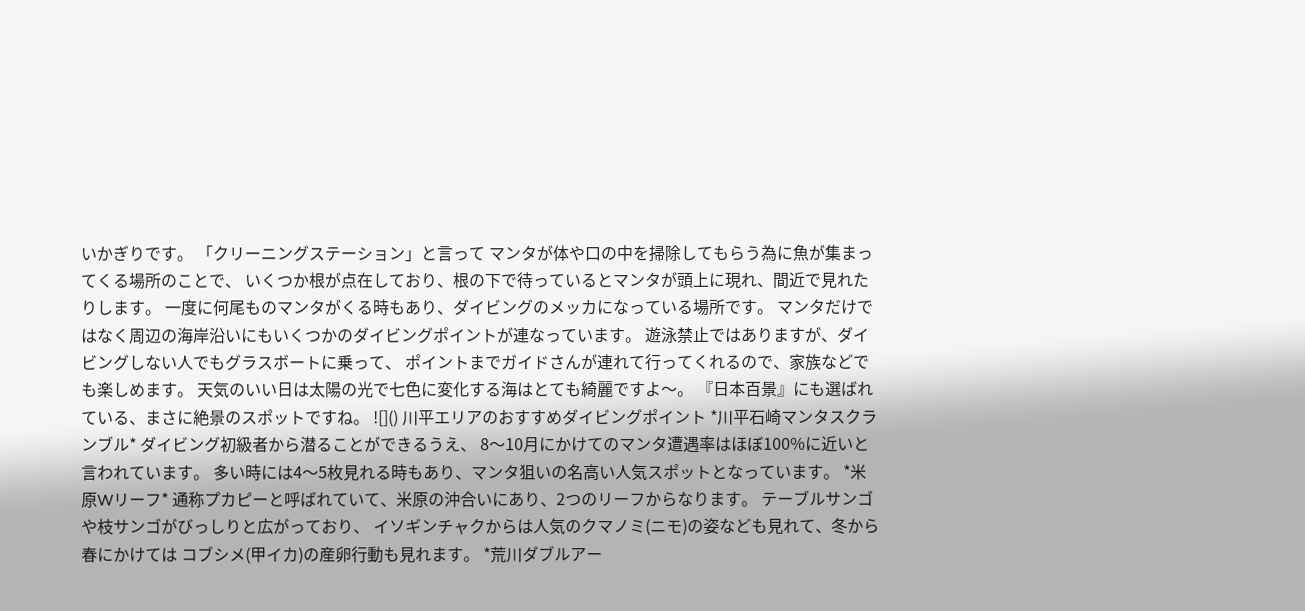いかぎりです。 「クリーニングステーション」と言って マンタが体や口の中を掃除してもらう為に魚が集まってくる場所のことで、 いくつか根が点在しており、根の下で待っているとマンタが頭上に現れ、間近で見れたりします。 一度に何尾ものマンタがくる時もあり、ダイビングのメッカになっている場所です。 マンタだけではなく周辺の海岸沿いにもいくつかのダイビングポイントが連なっています。 遊泳禁止ではありますが、ダイビングしない人でもグラスボートに乗って、 ポイントまでガイドさんが連れて行ってくれるので、家族などでも楽しめます。 天気のいい日は太陽の光で七色に変化する海はとても綺麗ですよ〜。 『日本百景』にも選ばれている、まさに絶景のスポットですね。 ![]() 川平エリアのおすすめダイビングポイント *川平石崎マンタスクランブル* ダイビング初級者から潜ることができるうえ、 8〜10月にかけてのマンタ遭遇率はほぼ100%に近いと言われています。 多い時には4〜5枚見れる時もあり、マンタ狙いの名高い人気スポットとなっています。 *米原Wリーフ* 通称プカピーと呼ばれていて、米原の沖合いにあり、2つのリーフからなります。 テーブルサンゴや枝サンゴがびっしりと広がっており、 イソギンチャクからは人気のクマノミ(ニモ)の姿なども見れて、冬から春にかけては コブシメ(甲イカ)の産卵行動も見れます。 *荒川ダブルアー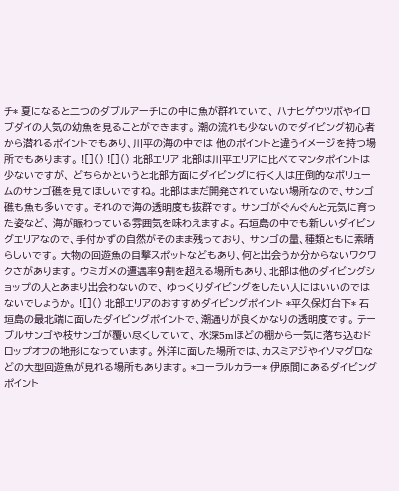チ* 夏になると二つのダブルアーチにの中に魚が群れていて、 ハナヒゲウツボやイロブダイの人気の幼魚を見ることができます。 潮の流れも少ないのでダイビング初心者から潜れるポイントでもあり、川平の海の中では 他のポイントと違うイメージを持つ場所でもあります。 ![]() ![]() 北部エリア 北部は川平エリアに比べてマンタポイントは少ないですが、 どちらかというと北部方面にダイビングに行く人は圧倒的なボリュームのサンゴ礁を見てほしいですね。 北部はまだ開発されていない場所なので、サンゴ礁も魚も多いです。 それので海の透明度も抜群です。 サンゴがぐんぐんと元気に育った姿など、 海が賑わっている雰囲気を味わえますよ。 石垣島の中でも新しいダイビングエリアなので、手付かずの自然がそのまま残っており、 サンゴの量、種類ともに素晴らしいです。 大物の回遊魚の目撃スポットなどもあり、何と出会うか分からないワクワクさがあります。 ウミガメの遭遇率9割を超える場所もあり、北部は他のダイビングショップの人とあまり出会わないので、 ゆっくりダイビングをしたい人にはいいのではないでしょうか。 ![]() 北部エリアのおすすめダイビングポイント *平久保灯台下* 石垣島の最北端に面したダイビングポイントで、潮通りが良くかなりの透明度です。 テーブルサンゴや枝サンゴが覆い尽くしていて、 水深5mほどの棚から一気に落ち込むドロップオフの地形になっています。 外洋に面した場所では、カスミアジやイソマグロなどの大型回遊魚が見れる場所もあります。 *コーラルカラー* 伊原間にあるダイビングポイント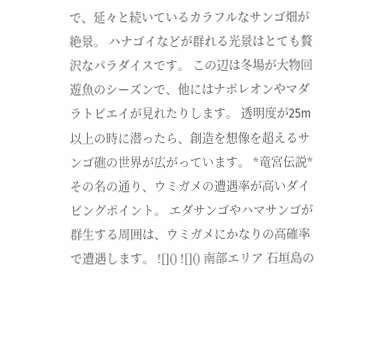で、延々と続いているカラフルなサンゴ畑が絶景。 ハナゴイなどが群れる光景はとても贅沢なパラダイスです。 この辺は冬場が大物回遊魚のシーズンで、他にはナポレオンやマダラトビエイが見れたりします。 透明度が25m以上の時に潜ったら、創造を想像を超えるサンゴ礁の世界が広がっています。 *竜宮伝説* その名の通り、ウミガメの遭遇率が高いダイビングポイント。 エダサンゴやハマサンゴが群生する周囲は、ウミガメにかなりの高確率で遭遇します。 ![]() ![]() 南部エリア 石垣島の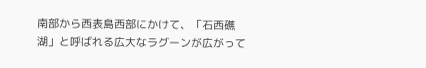南部から西表島西部にかけて、「石西礁湖」と呼ばれる広大なラグーンが広がって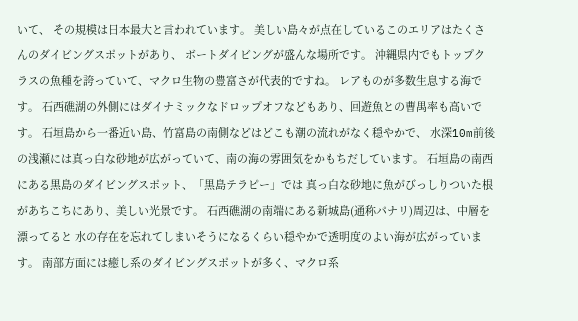いて、 その規模は日本最大と言われています。 美しい島々が点在しているこのエリアはたくさんのダイビングスポットがあり、 ボートダイビングが盛んな場所です。 沖縄県内でもトップクラスの魚種を誇っていて、マクロ生物の豊富さが代表的ですね。 レアものが多数生息する海です。 石西礁湖の外側にはダイナミックなドロップオフなどもあり、回遊魚との曹禺率も高いです。 石垣島から一番近い島、竹富島の南側などはどこも潮の流れがなく穏やかで、 水深10m前後の浅瀬には真っ白な砂地が広がっていて、南の海の雰囲気をかもちだしています。 石垣島の南西にある黒島のダイビングスポット、「黒島テラピー」では 真っ白な砂地に魚がびっしりついた根があちこちにあり、美しい光景です。 石西礁湖の南端にある新城島(通称パナリ)周辺は、中層を漂ってると 水の存在を忘れてしまいそうになるくらい穏やかで透明度のよい海が広がっています。 南部方面には癒し系のダイビングスポットが多く、マクロ系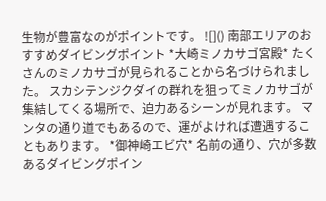生物が豊富なのがポイントです。 ![]() 南部エリアのおすすめダイビングポイント *大崎ミノカサゴ宮殿* たくさんのミノカサゴが見られることから名づけられました。 スカシテンジクダイの群れを狙ってミノカサゴが集結してくる場所で、迫力あるシーンが見れます。 マンタの通り道でもあるので、運がよければ遭遇することもあります。 *御神崎エビ穴* 名前の通り、穴が多数あるダイビングポイン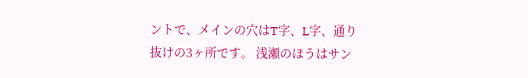ントで、メインの穴はT字、L字、通り抜けの3ヶ所です。 浅瀬のほうはサン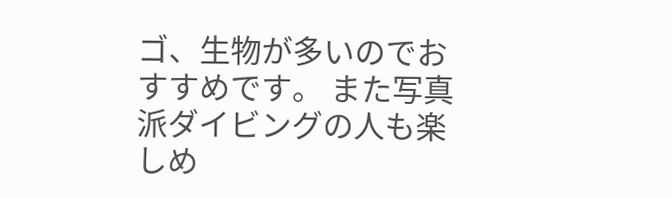ゴ、生物が多いのでおすすめです。 また写真派ダイビングの人も楽しめ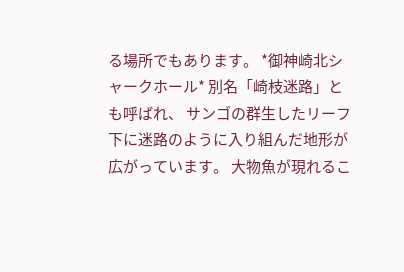る場所でもあります。 *御神崎北シャークホール* 別名「崎枝迷路」とも呼ばれ、 サンゴの群生したリーフ下に迷路のように入り組んだ地形が広がっています。 大物魚が現れるこ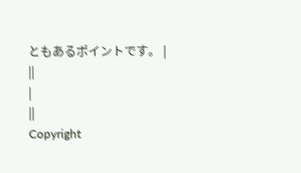ともあるポイントです。 |
||
|
||
Copyright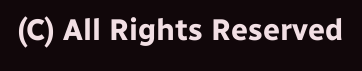(C) All Rights Reserved